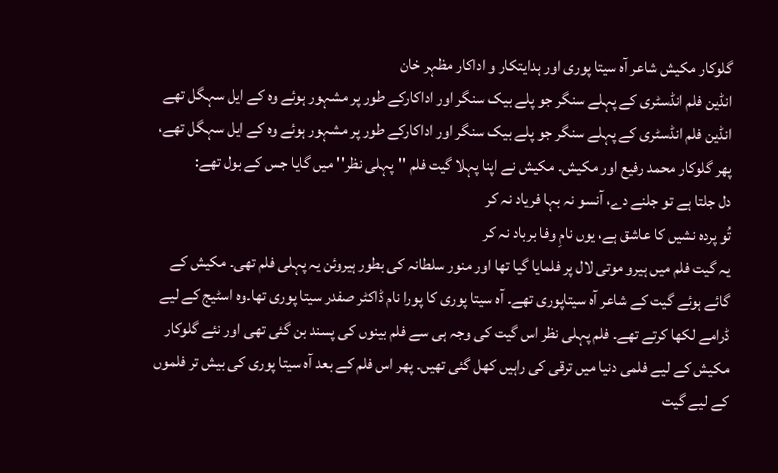گلوکار مکیش شاعر آہ سیتا پوری اور ہدایتکار و اداکار مظہر خان
انڈین فلم انڈسٹری کے پہلے سنگر جو پلے بیک سنگر اور اداکارکے طور پر مشہور ہوئے وہ کے ایل سہگل تھے
انڈین فلم انڈسٹری کے پہلے سنگر جو پلے بیک سنگر اور اداکارکے طور پر مشہور ہوئے وہ کے ایل سہگل تھے، پھر گلوکار محمد رفیع اور مکیش۔ مکیش نے اپنا پہلا گیت فلم ''پہلی نظر'' میں گایا جس کے بول تھے:
دل جلتا ہے تو جلنے دے، آنسو نہ بہا فریاد نہ کر
تُو پردہ نشیں کا عاشق ہے، یوں نامِ وفا برباد نہ کر
یہ گیت فلم میں ہیرو موتی لال پر فلمایا گیا تھا اور منور سلطانہ کی بطور ہیروئن یہ پہلی فلم تھی۔ مکیش کے گائے ہوئے گیت کے شاعر آہ سیتاپوری تھے۔ آہ سیتا پوری کا پورا نام ڈاکٹر صفدر سیتا پوری تھا۔وہ اسٹیج کے لیے ڈرامے لکھا کرتے تھے۔ فلم پہلی نظر اس گیت کی وجہ ہی سے فلم بینوں کی پسند بن گئی تھی اور نئے گلوکار مکیش کے لیے فلمی دنیا میں ترقی کی راہیں کھل گئی تھیں۔ پھر اس فلم کے بعد آہ سیتا پوری کی بیش تر فلموں کے لیے گیت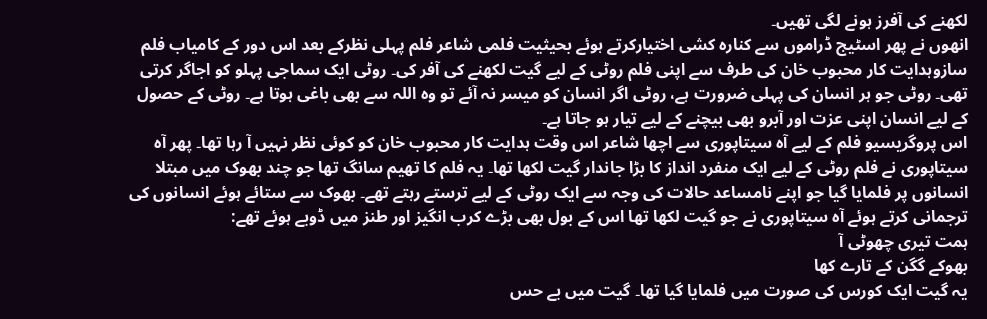لکھنے کی آفرز ہونے لگی تھیں۔
انھوں نے پھر اسٹیج ڈراموں سے کنارہ کشی اختیارکرتے ہوئے بحیثیت فلمی شاعر فلم پہلی نظرکے بعد اس دور کے کامیاب فلم سازوہدایت کار محبوب خان کی طرف سے اپنی فلم روٹی کے لیے گیت لکھنے کی آفر کی۔ روٹی ایک سماجی پہلو کو اجاگر کرتی تھی۔ روٹی جو ہر انسان کی پہلی ضرورت ہے، روٹی اگر انسان کو میسر نہ آئے تو وہ اللہ سے بھی باغی ہوتا ہے۔ روٹی کے حصول کے لیے انسان اپنی عزت اور آبرو بھی بیچنے کے لیے تیار ہو جاتا ہے۔
اس پروگریسیو فلم کے لیے آہ سیتاپوری سے اچھا شاعر اس وقت ہدایت کار محبوب خان کو کوئی نظر نہیں آ رہا تھا۔ پھر آہ سیتاپوری نے فلم روٹی کے لیے ایک منفرد انداز کا بڑا جاندار گیت لکھا تھا۔ یہ فلم کا تھیم سانگ تھا جو چند بھوک میں مبتلا انسانوں پر فلمایا گیا جو اپنے نامساعد حالات کی وجہ سے ایک روٹی کے لیے ترستے رہتے تھے۔ بھوک سے ستائے ہوئے انسانوں کی ترجمانی کرتے ہوئے آہ سیتاپوری نے جو گیت لکھا تھا اس کے بول بھی بڑے کرب انگیز اور طنز میں ڈوبے ہوئے تھے:
ہمت تیری چھوٹی آ
بھوکے گگن کے تارے کھا
یہ گیت ایک کورس کی صورت میں فلمایا گیا تھا۔ گیت میں بے حس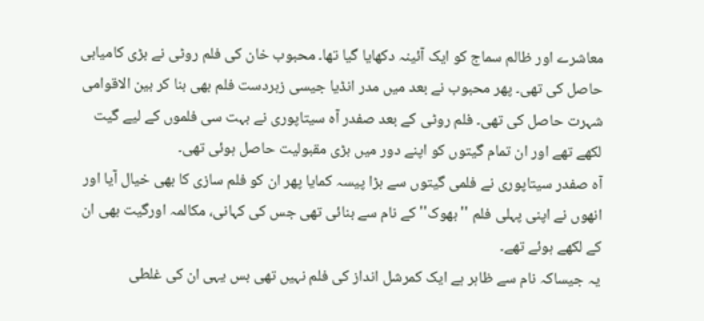معاشرے اور ظالم سماج کو ایک آئینہ دکھایا گیا تھا۔ محبوب خان کی فلم روٹی نے بڑی کامیابی حاصل کی تھی۔ پھر محبوب نے بعد میں مدر انڈیا جیسی زبردست فلم بھی بنا کر بین الاقوامی شہرت حاصل کی تھی۔ فلم روٹی کے بعد صفدر آہ سیتاپوری نے بہت سی فلموں کے لیے گیت لکھے تھے اور ان تمام گیتوں کو اپنے دور میں بڑی مقبولیت حاصل ہوئی تھی۔
آہ صفدر سیتاپوری نے فلمی گیتوں سے بڑا پیسہ کمایا پھر ان کو فلم سازی کا بھی خیال آیا اور انھوں نے اپنی پہلی فلم '' بھوک'' کے نام سے بنائی تھی جس کی کہانی، مکالمہ اورگیت بھی ان کے لکھے ہوئے تھے۔
یہ جیساکہ نام سے ظاہر ہے ایک کمرشل انداز کی فلم نہیں تھی بس یہی ان کی غلطی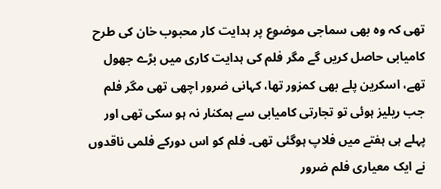تھی کہ وہ بھی سماجی موضوع پر ہدایت کار محبوب خان کی طرح کامیابی حاصل کریں گے مگر فلم کی ہدایت کاری میں بڑے جھول تھے، اسکرین پلے بھی کمزور تھا، کہانی ضرور اچھی تھی مگر فلم جب ریلیز ہوئی تو تجارتی کامیابی سے ہمکنار نہ ہو سکی تھی اور پہلے ہی ہفتے میں فلاپ ہوگئی تھی۔ فلم کو اس دورکے فلمی ناقدوں نے ایک معیاری فلم ضرور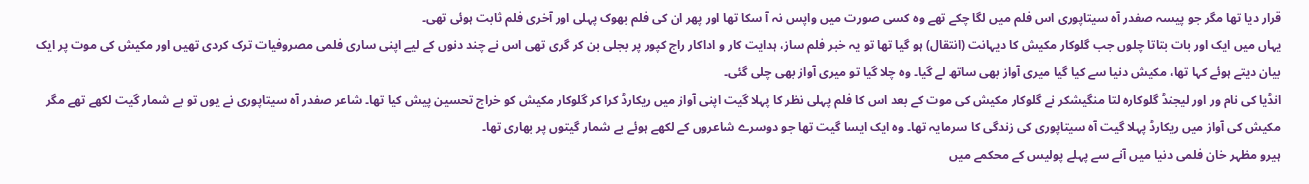قرار دیا تھا مگر جو پیسہ صفدر آہ سیتاپوری اس فلم میں لگا چکے تھے وہ کسی صورت میں واپس نہ آ سکا تھا اور پھر ان کی فلم بھوک پہلی اور آخری فلم ثابت ہوئی تھی۔
یہاں میں ایک اور بات بتاتا چلوں جب گلوکار مکیش کا دیہانت (انتقال) ہو گیا تھا تو یہ خبر فلم ساز، ہدایت کار و اداکار راج کپور پر بجلی بن کر گری تھی اس نے چند دنوں کے لیے اپنی ساری فلمی مصروفیات ترک کردی تھیں اور مکیش کی موت پر ایک بیان دیتے ہوئے کہا تھا، مکیش دنیا سے کیا گیا میری آواز بھی ساتھ لے گیا۔ وہ چلا گیا تو میری آواز بھی چلی گئی۔
انڈیا کی نام ور اور لیجنڈ گلوکارہ لتا منگیشکر نے گلوکار مکیش کی موت کے بعد اس کا فلم پہلی نظر کا پہلا گیت اپنی آواز میں ریکارڈ کرا کر گلوکار مکیش کو خراج تحسین پیش کیا تھا۔ شاعر صفدر آہ سیتاپوری نے یوں تو بے شمار گیت لکھے تھے مگر مکیش کی آواز میں ریکارڈ پہلا گیت آہ سیتاپوری کی زندگی کا سرمایہ تھا۔ وہ ایک ایسا گیت تھا جو دوسرے شاعروں کے لکھے ہوئے بے شمار گیتوں پر بھاری تھا۔
ہیرو مظہر خان فلمی دنیا میں آنے سے پہلے پولیس کے محکمے میں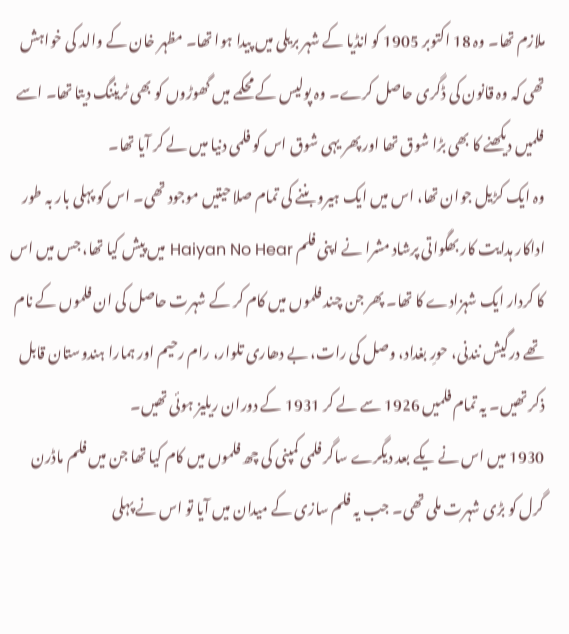ملازم تھا۔ وہ 18 اکتوبر 1905 کو انڈیا کے شہر بریلی میں پیدا ہوا تھا۔ مظہر خان کے والد کی خواہش تھی کہ وہ قانون کی ڈگری حاصل کرے۔ وہ پولیس کے محکمے میں گھوڑوں کو بھی ٹریننگ دیتا تھا۔ اسے فلمیں دیکھنے کا بھی بڑا شوق تھا اور پھر یہی شوق اس کو فلمی دنیا میں لے کر آیا تھا۔
وہ ایک کڑیل جوان تھا، اس میں ایک ہیرو بننے کی تمام صلاحیتیں موجود تھی۔ اس کو پہلی بار بہ طور اداکار ہدایت کار بھگواتی پرشاد مشرا نے اپنی فلم Haiyan No Hear میں پیش کیا تھا، جس میں اس کا کردار ایک شہزادے کا تھا۔ پھر جن چند فلموں میں کام کر کے شہرت حاصل کی ان فلموں کے نام تھے درگیش نندنی، حورِ بغداد، وصل کی رات، بے دھاری تلوار، رام رحیم اور ہمارا ہندوستان قابل ذکر تھیں۔ یہ تمام فلمیں 1926 سے لے کر 1931 کے دوران ریلیز ہوئی تھیں۔
1930 میں اس نے یکے بعد دیگرے ساگر فلمی کمپنی کی چھ فلموں میں کام کیا تھا جن میں فلم ماڈرن گرل کو بڑی شہرت ملی تھی۔ جب یہ فلم سازی کے میدان میں آیا تو اس نے پہلی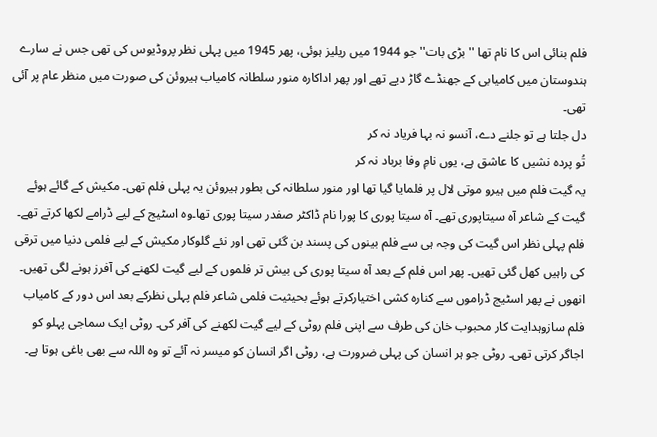فلم بنائی اس کا نام تھا ''بڑی بات'' جو 1944 میں ریلیز ہوئی، پھر 1945 میں پہلی نظر پروڈیوس کی تھی جس نے سارے ہندوستان میں کامیابی کے جھنڈے گاڑ دیے تھے اور پھر اداکارہ منور سلطانہ کامیاب ہیروئن کی صورت میں منظر عام پر آئی تھی۔
دل جلتا ہے تو جلنے دے، آنسو نہ بہا فریاد نہ کر
تُو پردہ نشیں کا عاشق ہے، یوں نامِ وفا برباد نہ کر
یہ گیت فلم میں ہیرو موتی لال پر فلمایا گیا تھا اور منور سلطانہ کی بطور ہیروئن یہ پہلی فلم تھی۔ مکیش کے گائے ہوئے گیت کے شاعر آہ سیتاپوری تھے۔ آہ سیتا پوری کا پورا نام ڈاکٹر صفدر سیتا پوری تھا۔وہ اسٹیج کے لیے ڈرامے لکھا کرتے تھے۔ فلم پہلی نظر اس گیت کی وجہ ہی سے فلم بینوں کی پسند بن گئی تھی اور نئے گلوکار مکیش کے لیے فلمی دنیا میں ترقی کی راہیں کھل گئی تھیں۔ پھر اس فلم کے بعد آہ سیتا پوری کی بیش تر فلموں کے لیے گیت لکھنے کی آفرز ہونے لگی تھیں۔
انھوں نے پھر اسٹیج ڈراموں سے کنارہ کشی اختیارکرتے ہوئے بحیثیت فلمی شاعر فلم پہلی نظرکے بعد اس دور کے کامیاب فلم سازوہدایت کار محبوب خان کی طرف سے اپنی فلم روٹی کے لیے گیت لکھنے کی آفر کی۔ روٹی ایک سماجی پہلو کو اجاگر کرتی تھی۔ روٹی جو ہر انسان کی پہلی ضرورت ہے، روٹی اگر انسان کو میسر نہ آئے تو وہ اللہ سے بھی باغی ہوتا ہے۔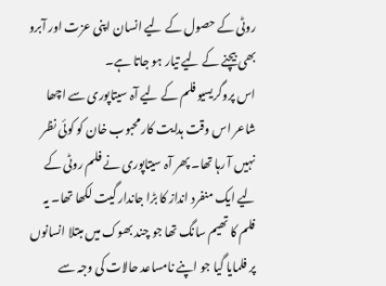روٹی کے حصول کے لیے انسان اپنی عزت اور آبرو بھی بیچنے کے لیے تیار ہو جاتا ہے۔
اس پروگریسیو فلم کے لیے آہ سیتاپوری سے اچھا شاعر اس وقت ہدایت کار محبوب خان کو کوئی نظر نہیں آ رہا تھا۔ پھر آہ سیتاپوری نے فلم روٹی کے لیے ایک منفرد انداز کا بڑا جاندار گیت لکھا تھا۔ یہ فلم کا تھیم سانگ تھا جو چند بھوک میں مبتلا انسانوں پر فلمایا گیا جو اپنے نامساعد حالات کی وجہ سے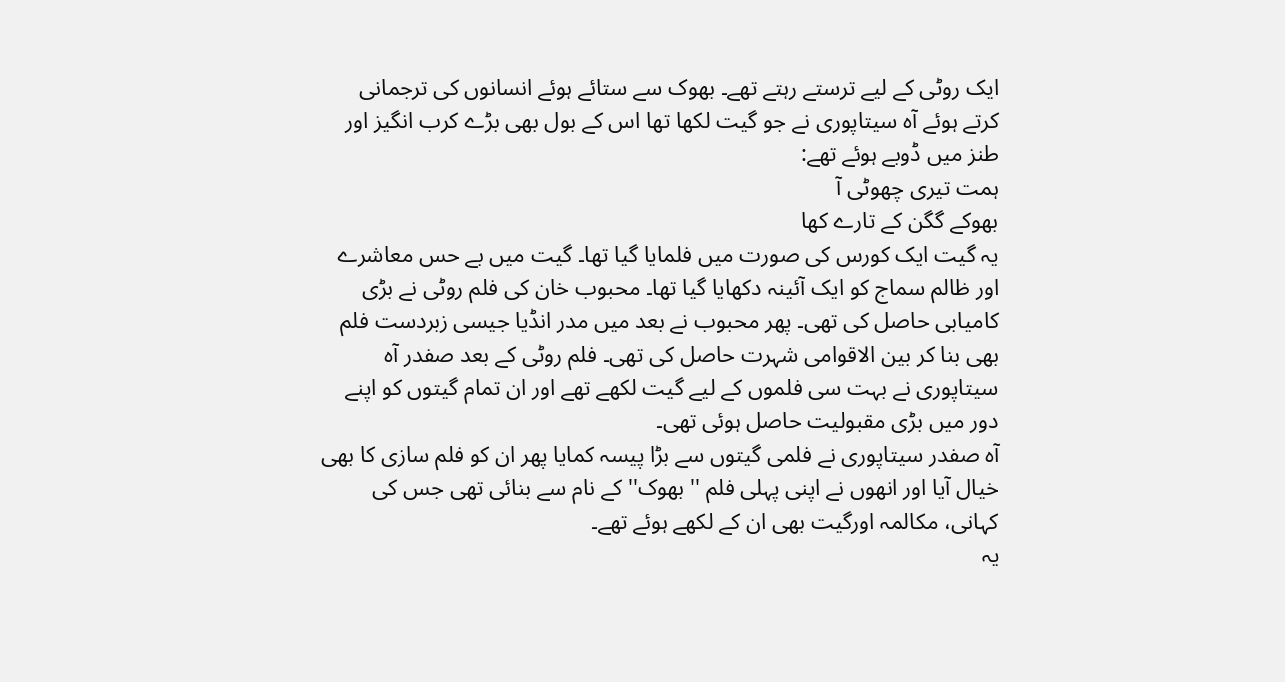ایک روٹی کے لیے ترستے رہتے تھے۔ بھوک سے ستائے ہوئے انسانوں کی ترجمانی کرتے ہوئے آہ سیتاپوری نے جو گیت لکھا تھا اس کے بول بھی بڑے کرب انگیز اور طنز میں ڈوبے ہوئے تھے:
ہمت تیری چھوٹی آ
بھوکے گگن کے تارے کھا
یہ گیت ایک کورس کی صورت میں فلمایا گیا تھا۔ گیت میں بے حس معاشرے اور ظالم سماج کو ایک آئینہ دکھایا گیا تھا۔ محبوب خان کی فلم روٹی نے بڑی کامیابی حاصل کی تھی۔ پھر محبوب نے بعد میں مدر انڈیا جیسی زبردست فلم بھی بنا کر بین الاقوامی شہرت حاصل کی تھی۔ فلم روٹی کے بعد صفدر آہ سیتاپوری نے بہت سی فلموں کے لیے گیت لکھے تھے اور ان تمام گیتوں کو اپنے دور میں بڑی مقبولیت حاصل ہوئی تھی۔
آہ صفدر سیتاپوری نے فلمی گیتوں سے بڑا پیسہ کمایا پھر ان کو فلم سازی کا بھی خیال آیا اور انھوں نے اپنی پہلی فلم '' بھوک'' کے نام سے بنائی تھی جس کی کہانی، مکالمہ اورگیت بھی ان کے لکھے ہوئے تھے۔
یہ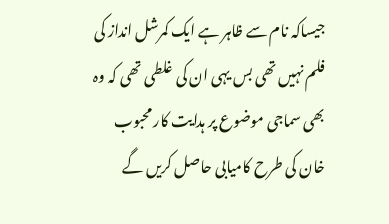جیساکہ نام سے ظاہر ہے ایک کمرشل انداز کی فلم نہیں تھی بس یہی ان کی غلطی تھی کہ وہ بھی سماجی موضوع پر ہدایت کار محبوب خان کی طرح کامیابی حاصل کریں گے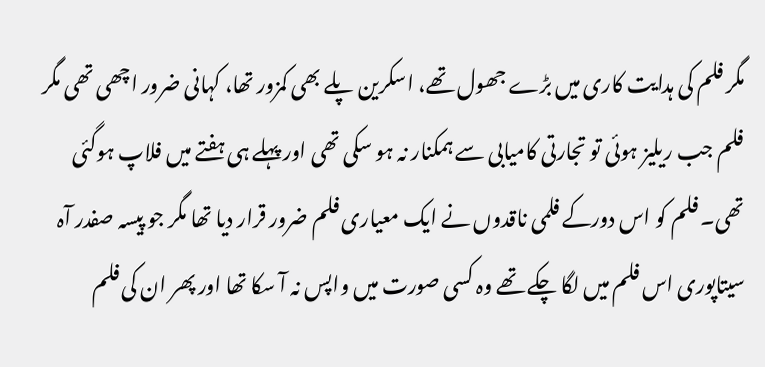مگر فلم کی ہدایت کاری میں بڑے جھول تھے، اسکرین پلے بھی کمزور تھا، کہانی ضرور اچھی تھی مگر فلم جب ریلیز ہوئی تو تجارتی کامیابی سے ہمکنار نہ ہو سکی تھی اور پہلے ہی ہفتے میں فلاپ ہوگئی تھی۔ فلم کو اس دورکے فلمی ناقدوں نے ایک معیاری فلم ضرور قرار دیا تھا مگر جو پیسہ صفدر آہ سیتاپوری اس فلم میں لگا چکے تھے وہ کسی صورت میں واپس نہ آ سکا تھا اور پھر ان کی فلم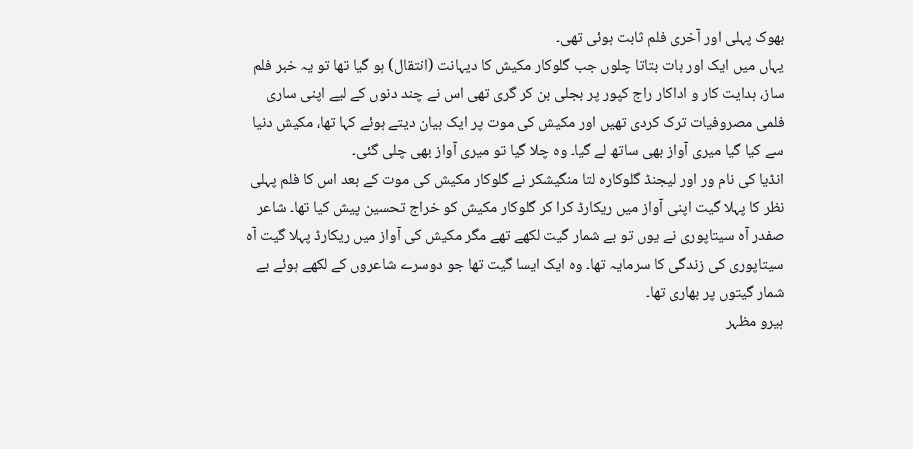بھوک پہلی اور آخری فلم ثابت ہوئی تھی۔
یہاں میں ایک اور بات بتاتا چلوں جب گلوکار مکیش کا دیہانت (انتقال) ہو گیا تھا تو یہ خبر فلم ساز، ہدایت کار و اداکار راج کپور پر بجلی بن کر گری تھی اس نے چند دنوں کے لیے اپنی ساری فلمی مصروفیات ترک کردی تھیں اور مکیش کی موت پر ایک بیان دیتے ہوئے کہا تھا، مکیش دنیا سے کیا گیا میری آواز بھی ساتھ لے گیا۔ وہ چلا گیا تو میری آواز بھی چلی گئی۔
انڈیا کی نام ور اور لیجنڈ گلوکارہ لتا منگیشکر نے گلوکار مکیش کی موت کے بعد اس کا فلم پہلی نظر کا پہلا گیت اپنی آواز میں ریکارڈ کرا کر گلوکار مکیش کو خراج تحسین پیش کیا تھا۔ شاعر صفدر آہ سیتاپوری نے یوں تو بے شمار گیت لکھے تھے مگر مکیش کی آواز میں ریکارڈ پہلا گیت آہ سیتاپوری کی زندگی کا سرمایہ تھا۔ وہ ایک ایسا گیت تھا جو دوسرے شاعروں کے لکھے ہوئے بے شمار گیتوں پر بھاری تھا۔
ہیرو مظہر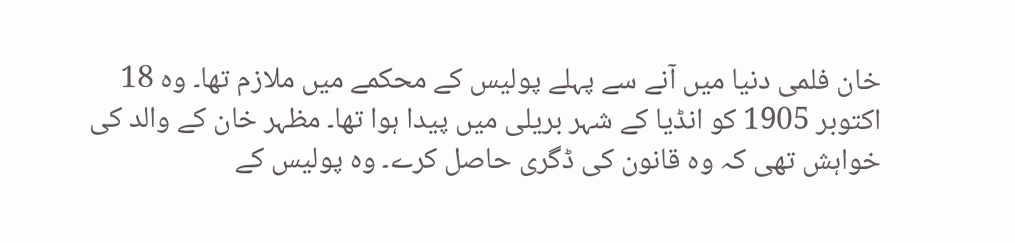خان فلمی دنیا میں آنے سے پہلے پولیس کے محکمے میں ملازم تھا۔ وہ 18 اکتوبر 1905 کو انڈیا کے شہر بریلی میں پیدا ہوا تھا۔ مظہر خان کے والد کی خواہش تھی کہ وہ قانون کی ڈگری حاصل کرے۔ وہ پولیس کے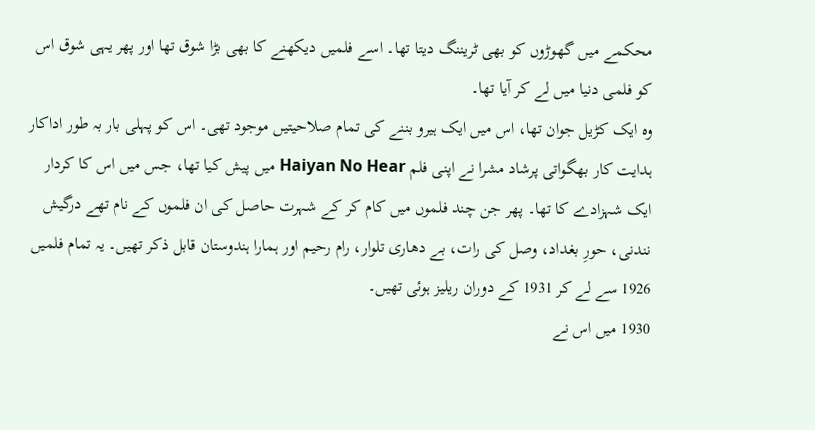محکمے میں گھوڑوں کو بھی ٹریننگ دیتا تھا۔ اسے فلمیں دیکھنے کا بھی بڑا شوق تھا اور پھر یہی شوق اس کو فلمی دنیا میں لے کر آیا تھا۔
وہ ایک کڑیل جوان تھا، اس میں ایک ہیرو بننے کی تمام صلاحیتیں موجود تھی۔ اس کو پہلی بار بہ طور اداکار ہدایت کار بھگواتی پرشاد مشرا نے اپنی فلم Haiyan No Hear میں پیش کیا تھا، جس میں اس کا کردار ایک شہزادے کا تھا۔ پھر جن چند فلموں میں کام کر کے شہرت حاصل کی ان فلموں کے نام تھے درگیش نندنی، حورِ بغداد، وصل کی رات، بے دھاری تلوار، رام رحیم اور ہمارا ہندوستان قابل ذکر تھیں۔ یہ تمام فلمیں 1926 سے لے کر 1931 کے دوران ریلیز ہوئی تھیں۔
1930 میں اس نے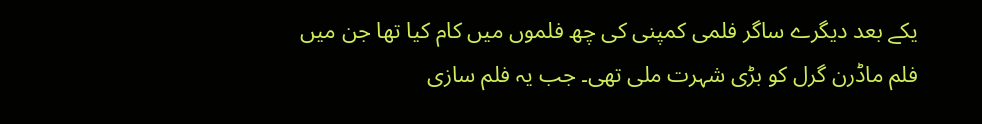یکے بعد دیگرے ساگر فلمی کمپنی کی چھ فلموں میں کام کیا تھا جن میں فلم ماڈرن گرل کو بڑی شہرت ملی تھی۔ جب یہ فلم سازی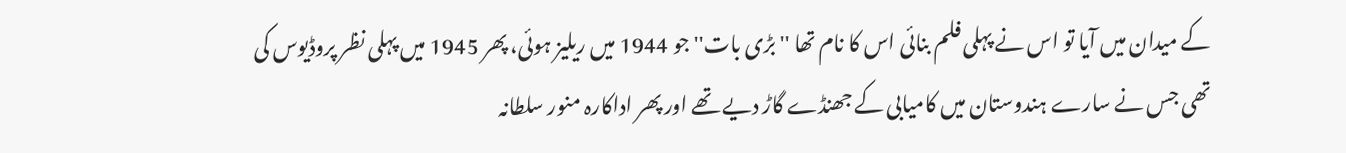کے میدان میں آیا تو اس نے پہلی فلم بنائی اس کا نام تھا ''بڑی بات'' جو 1944 میں ریلیز ہوئی، پھر 1945 میں پہلی نظر پروڈیوس کی تھی جس نے سارے ہندوستان میں کامیابی کے جھنڈے گاڑ دیے تھے اور پھر اداکارہ منور سلطانہ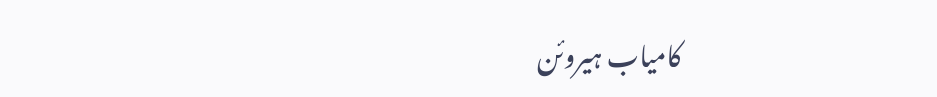کامیاب ہیروئن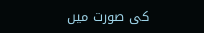کی صورت میں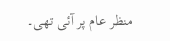منظر عام پر آئی تھی۔